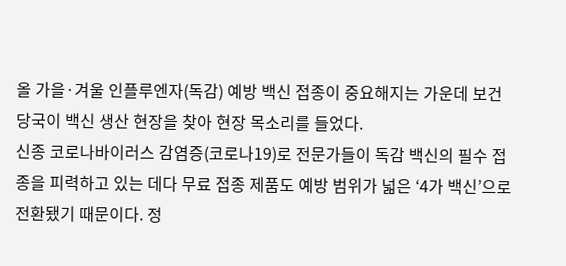올 가을·겨울 인플루엔자(독감) 예방 백신 접종이 중요해지는 가운데 보건당국이 백신 생산 현장을 찾아 현장 목소리를 들었다.
신종 코로나바이러스 감염증(코로나19)로 전문가들이 독감 백신의 필수 접종을 피력하고 있는 데다 무료 접종 제품도 예방 범위가 넓은 ‘4가 백신’으로 전환됐기 때문이다. 정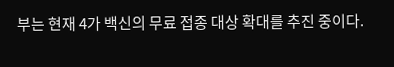부는 현재 4가 백신의 무료 접종 대상 확대를 추진 중이다.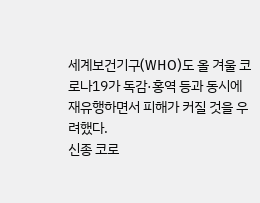세계보건기구(WHO)도 올 겨울 코로나19가 독감·홍역 등과 동시에 재유행하면서 피해가 커질 것을 우려했다.
신종 코로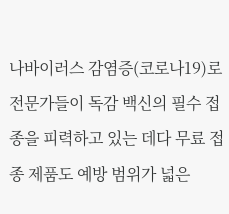나바이러스 감염증(코로나19)로 전문가들이 독감 백신의 필수 접종을 피력하고 있는 데다 무료 접종 제품도 예방 범위가 넓은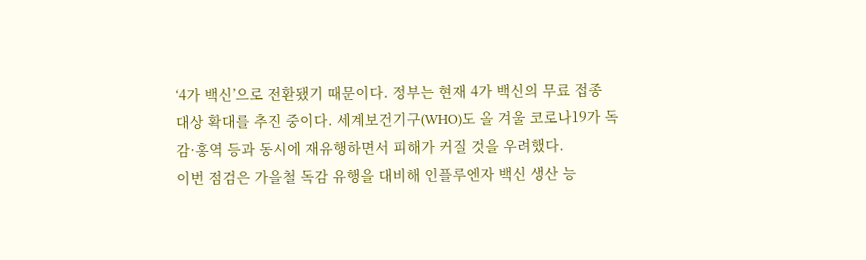‘4가 백신’으로 전환됐기 때문이다. 정부는 현재 4가 백신의 무료 접종 대상 확대를 추진 중이다. 세계보건기구(WHO)도 올 겨울 코로나19가 독감·홍역 등과 동시에 재유행하면서 피해가 커질 것을 우려했다.
이번 점검은 가을철 독감 유행을 대비해 인플루엔자 백신 생산 능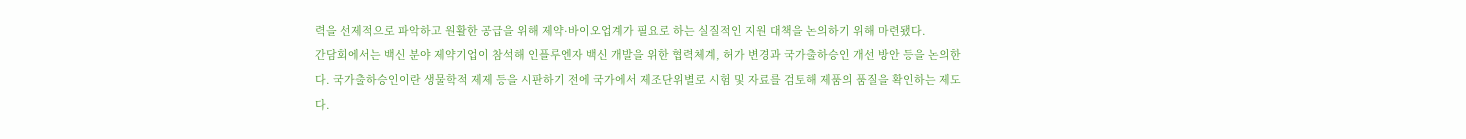력을 선제적으로 파악하고 원활한 공급을 위해 제약·바이오업계가 필요로 하는 실질적인 지원 대책을 논의하기 위해 마련됐다.
간담회에서는 백신 분야 제약기업이 참석해 인플루엔자 백신 개발을 위한 협력체계, 허가 변경과 국가출하승인 개선 방안 등을 논의한다. 국가출하승인이란 생물학적 제제 등을 시판하기 전에 국가에서 제조단위별로 시험 및 자료를 검토해 제품의 품질을 확인하는 제도다.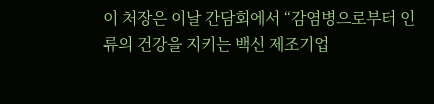이 처장은 이날 간담회에서 “감염병으로부터 인류의 건강을 지키는 백신 제조기업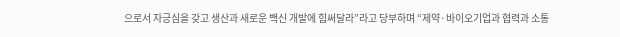으로서 자긍심을 갖고 생산과 새로운 백신 개발에 힘써달라”라고 당부하며 “제약·바이오기업과 협력과 소통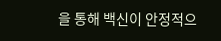을 통해 백신이 안정적으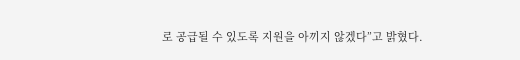로 공급될 수 있도록 지원을 아끼지 않겠다”고 밝혔다.